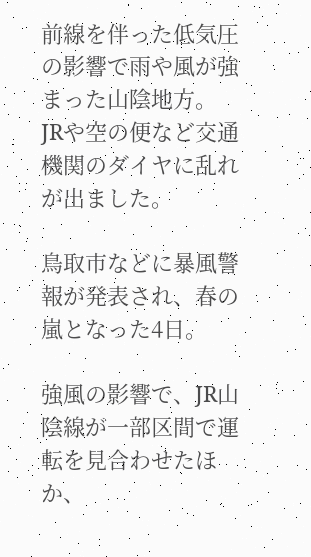前線を伴った低気圧の影響で雨や風が強まった山陰地方。
JRや空の便など交通機関のダイヤに乱れが出ました。

鳥取市などに暴風警報が発表され、春の嵐となった4日。

強風の影響で、JR山陰線が一部区間で運転を見合わせたほか、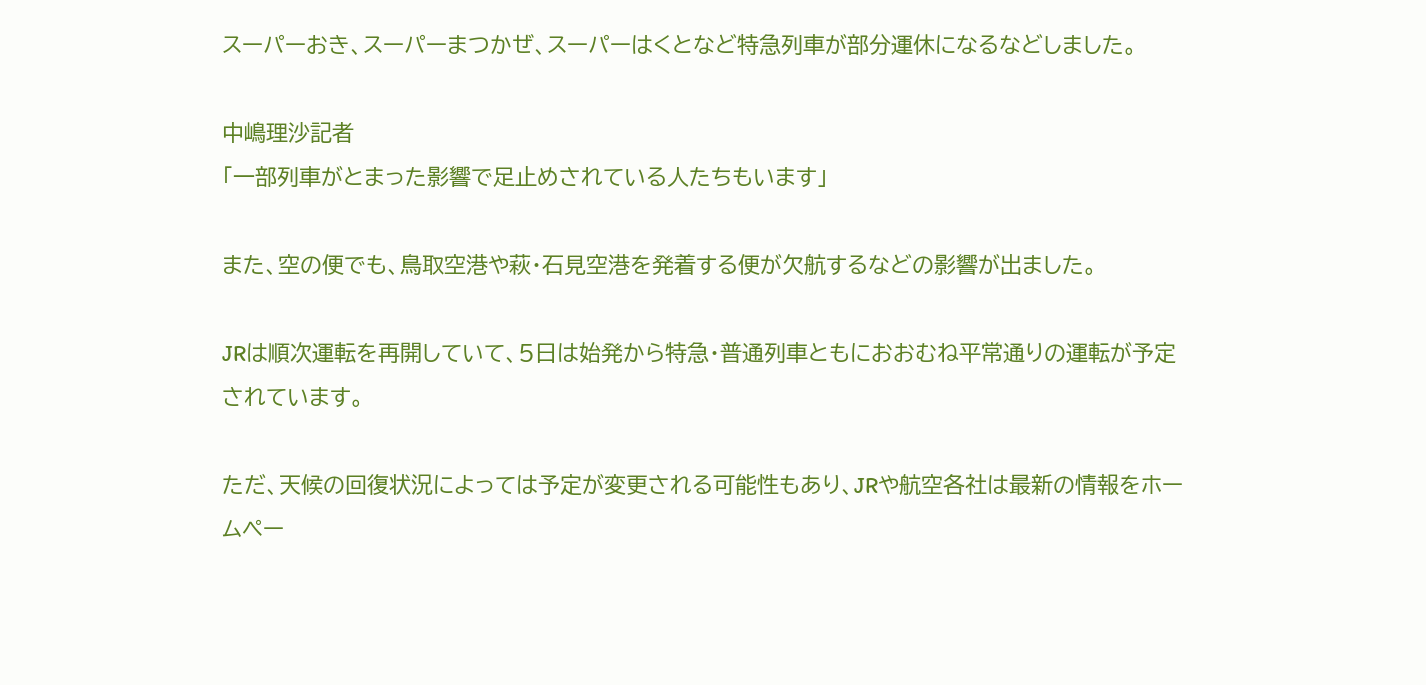スーパーおき、スーパーまつかぜ、スーパーはくとなど特急列車が部分運休になるなどしました。

中嶋理沙記者
「一部列車がとまった影響で足止めされている人たちもいます」

また、空の便でも、鳥取空港や萩・石見空港を発着する便が欠航するなどの影響が出ました。

JRは順次運転を再開していて、5日は始発から特急・普通列車ともにおおむね平常通りの運転が予定されています。

ただ、天候の回復状況によっては予定が変更される可能性もあり、JRや航空各社は最新の情報をホームペー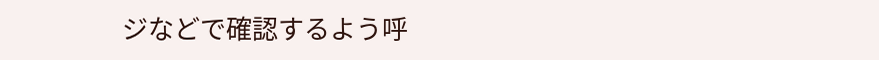ジなどで確認するよう呼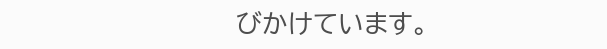びかけています。